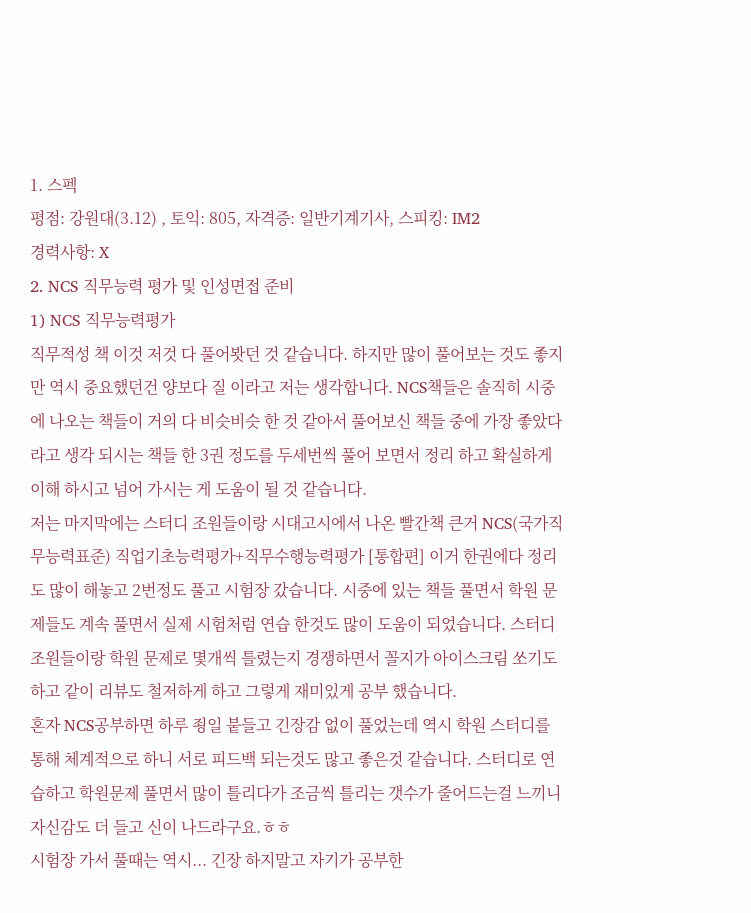1. 스펙
평점: 강원대(3.12) , 토익: 805, 자격증: 일반기계기사, 스피킹: IM2
경력사항: X
2. NCS 직무능력 평가 및 인성면접 준비
1) NCS 직무능력평가
직무적성 책 이것 저것 다 풀어봣던 것 같습니다. 하지만 많이 풀어보는 것도 좋지만 역시 중요했던건 양보다 질 이라고 저는 생각합니다. NCS책들은 솔직히 시중에 나오는 책들이 거의 다 비슷비슷 한 것 같아서 풀어보신 책들 중에 가장 좋았다라고 생각 되시는 책들 한 3권 정도를 두세번씩 풀어 보면서 정리 하고 확실하게 이해 하시고 넘어 가시는 게 도움이 될 것 같습니다.
저는 마지막에는 스터디 조원들이랑 시대고시에서 나온 빨간책 큰거 NCS(국가직무능력표준) 직업기초능력평가+직무수행능력평가 [통합편] 이거 한권에다 정리도 많이 해놓고 2번정도 풀고 시험장 갔습니다. 시중에 있는 책들 풀면서 학원 문제들도 계속 풀면서 실제 시험처럼 연습 한것도 많이 도움이 되었습니다. 스터디 조원들이랑 학원 문제로 몇개씩 틀렸는지 경쟁하면서 꼴지가 아이스크림 쏘기도 하고 같이 리뷰도 철저하게 하고 그렇게 재미있게 공부 했습니다.
혼자 NCS공부하면 하루 죙일 붙들고 긴장감 없이 풀었는데 역시 학원 스터디를 통해 체계적으로 하니 서로 피드백 되는것도 많고 좋은것 같습니다. 스터디로 연습하고 학원문제 풀면서 많이 틀리다가 조금씩 틀리는 갯수가 줄어드는걸 느끼니 자신감도 더 들고 신이 나드라구요.ㅎㅎ
시험장 가서 풀때는 역시... 긴장 하지말고 자기가 공부한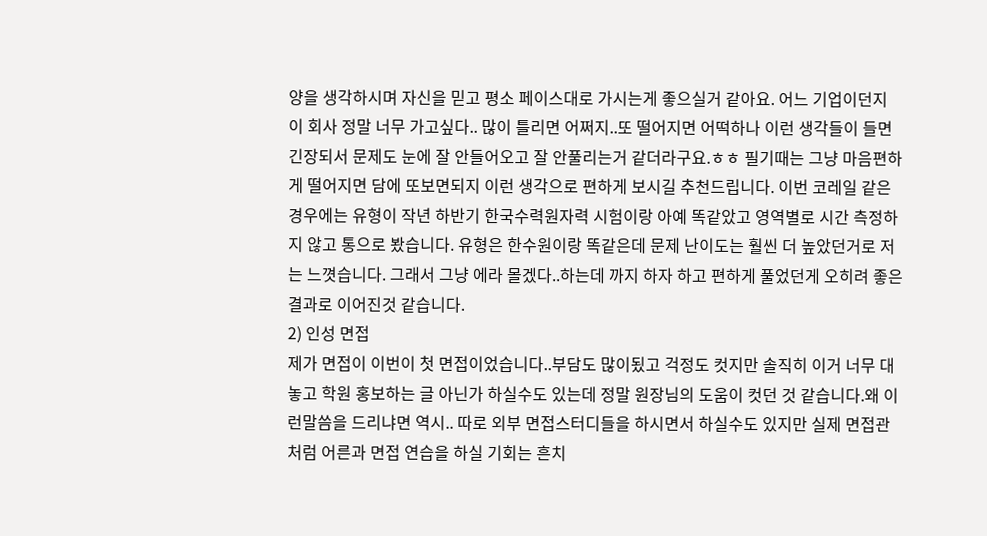양을 생각하시며 자신을 믿고 평소 페이스대로 가시는게 좋으실거 같아요. 어느 기업이던지 이 회사 정말 너무 가고싶다.. 많이 틀리면 어쩌지..또 떨어지면 어떡하나 이런 생각들이 들면 긴장되서 문제도 눈에 잘 안들어오고 잘 안풀리는거 같더라구요.ㅎㅎ 필기때는 그냥 마음편하게 떨어지면 담에 또보면되지 이런 생각으로 편하게 보시길 추천드립니다. 이번 코레일 같은 경우에는 유형이 작년 하반기 한국수력원자력 시험이랑 아예 똑같았고 영역별로 시간 측정하지 않고 통으로 봤습니다. 유형은 한수원이랑 똑같은데 문제 난이도는 훨씬 더 높았던거로 저는 느꼇습니다. 그래서 그냥 에라 몰겠다..하는데 까지 하자 하고 편하게 풀었던게 오히려 좋은 결과로 이어진것 같습니다.
2) 인성 면접
제가 면접이 이번이 첫 면접이었습니다..부담도 많이됬고 걱정도 컷지만 솔직히 이거 너무 대놓고 학원 홍보하는 글 아닌가 하실수도 있는데 정말 원장님의 도움이 컷던 것 같습니다.왜 이런말씀을 드리냐면 역시.. 따로 외부 면접스터디들을 하시면서 하실수도 있지만 실제 면접관 처럼 어른과 면접 연습을 하실 기회는 흔치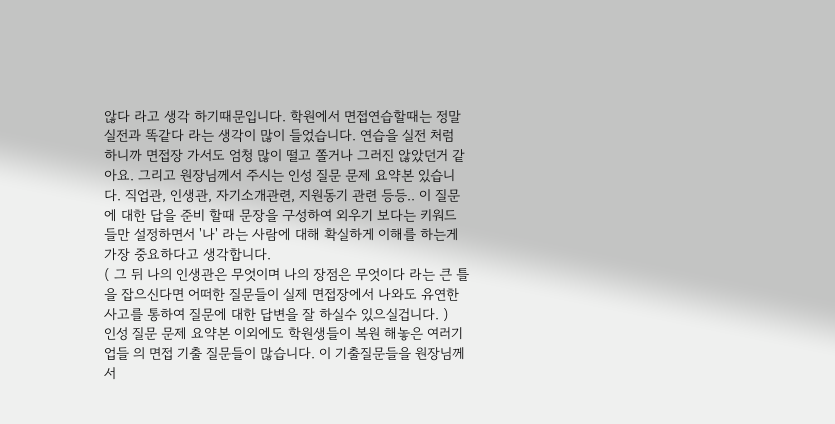않다 라고 생각 하기때문입니다. 학원에서 면접연습할때는 정말 실전과 똑같다 라는 생각이 많이 들었습니다. 연습을 실전 처럼 하니까 면접장 가서도 엄청 많이 떨고 쫄거나 그러진 않았던거 같아요. 그리고 원장님께서 주시는 인성 질문 문제 요약본 있습니다. 직업관, 인생관, 자기소개관련, 지원동기 관련 등등.. 이 질문에 대한 답을 준비 할때 문장을 구성하여 외우기 보다는 키워드 들만 설정하면서 '나' 라는 사람에 대해 확실하게 이해를 하는게 가장 중요하다고 생각합니다.
( 그 뒤 나의 인생관은 무엇이며 나의 장점은 무엇이다 라는 큰 틀을 잡으신다면 어떠한 질문들이 실제 면접장에서 나와도 유연한 사고를 통하여 질문에 대한 답변을 잘 하실수 있으실겁니다. )
인성 질문 문제 요약본 이외에도 학원생들이 복원 해놓은 여러기업들 의 면접 기출 질문들이 많습니다. 이 기출질문들을 원장님께서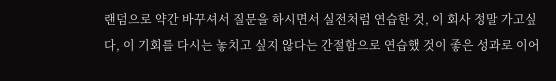랜덤으로 약간 바꾸셔서 질문을 하시면서 실전처럼 연습한 것, 이 회사 정말 가고싶다, 이 기회를 다시는 놓치고 싶지 않다는 간절함으로 연습했 것이 좋은 성과로 이어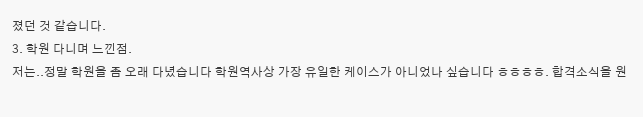졌던 것 같습니다.
3. 학원 다니며 느낀점.
저는..정말 학원을 좀 오래 다녔습니다 학원역사상 가장 유일한 케이스가 아니었나 싶습니다 ㅎㅎㅎㅎ. 합격소식을 원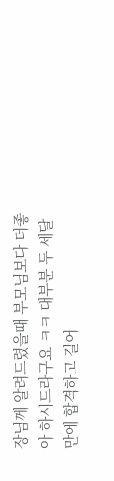장님께 알려드렸을때 부모님보다 더좋아 하시드라구요 ㅋㅋ 대부분 두 세달 만에 합격하고 길어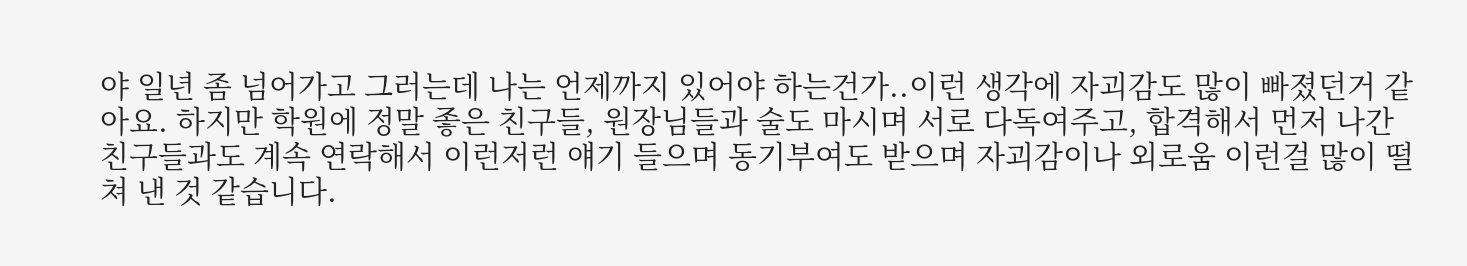야 일년 좀 넘어가고 그러는데 나는 언제까지 있어야 하는건가..이런 생각에 자괴감도 많이 빠졌던거 같아요. 하지만 학원에 정말 좋은 친구들, 원장님들과 술도 마시며 서로 다독여주고, 합격해서 먼저 나간친구들과도 계속 연락해서 이런저런 얘기 들으며 동기부여도 받으며 자괴감이나 외로움 이런걸 많이 떨쳐 낸 것 같습니다.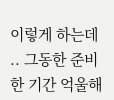이렇게 하는데 .. 그동한 준비한 기간 억울해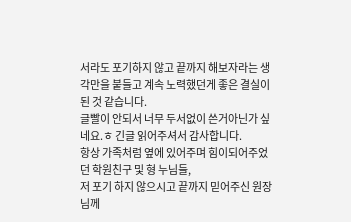서라도 포기하지 않고 끝까지 해보자라는 생각만을 붙들고 계속 노력했던게 좋은 결실이 된 것 같습니다.
글빨이 안되서 너무 두서없이 쓴거아닌가 싶네요.ㅎ 긴글 읽어주셔서 감사합니다.
항상 가족처럼 옆에 있어주며 힘이되어주었던 학원친구 및 형 누님들,
저 포기 하지 않으시고 끝까지 믿어주신 원장님께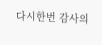다시한번 감사의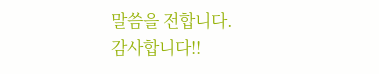말씀을 전합니다.
감사합니다!!